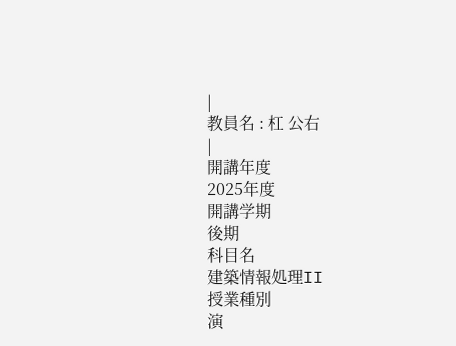|
教員名 : 杠 公右
|
開講年度
2025年度
開講学期
後期
科目名
建築情報処理II
授業種別
演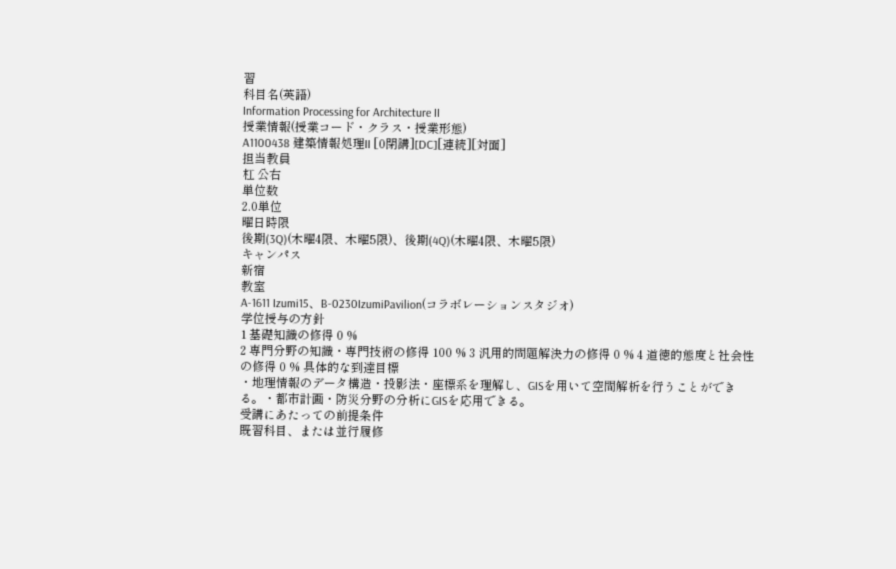習
科目名(英語)
Information Processing for Architecture II
授業情報(授業コード・クラス・授業形態)
A1100438 建築情報処理II [0閉講][DC][連続][対面]
担当教員
杠 公右
単位数
2.0単位
曜日時限
後期(3Q)(木曜4限、木曜5限)、後期(4Q)(木曜4限、木曜5限)
キャンパス
新宿
教室
A-1611 Izumi15、B-0230IzumiPavilion(コラボレーションスタジオ)
学位授与の方針
1 基礎知識の修得 0 %
2 専門分野の知識・専門技術の修得 100 % 3 汎用的問題解決力の修得 0 % 4 道徳的態度と社会性の修得 0 % 具体的な到達目標
・地理情報のデータ構造・投影法・座標系を理解し、GISを用いて空間解析を行うことができる。・都市計画・防災分野の分析にGISを応用できる。
受講にあたっての前提条件
既習科目、または並行履修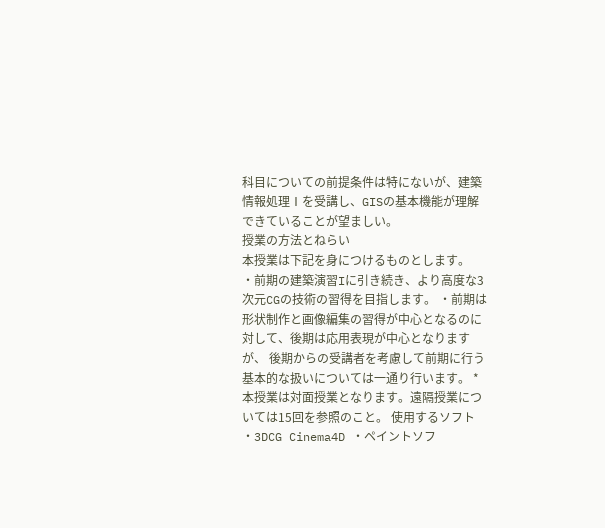科目についての前提条件は特にないが、建築情報処理Ⅰを受講し、GISの基本機能が理解できていることが望ましい。
授業の方法とねらい
本授業は下記を身につけるものとします。
・前期の建築演習Iに引き続き、より高度な3次元CGの技術の習得を目指します。 ・前期は形状制作と画像編集の習得が中心となるのに対して、後期は応用表現が中心となりますが、 後期からの受講者を考慮して前期に行う基本的な扱いについては一通り行います。 *本授業は対面授業となります。遠隔授業については15回を参照のこと。 使用するソフト ・3DCG Cinema4D ・ペイントソフ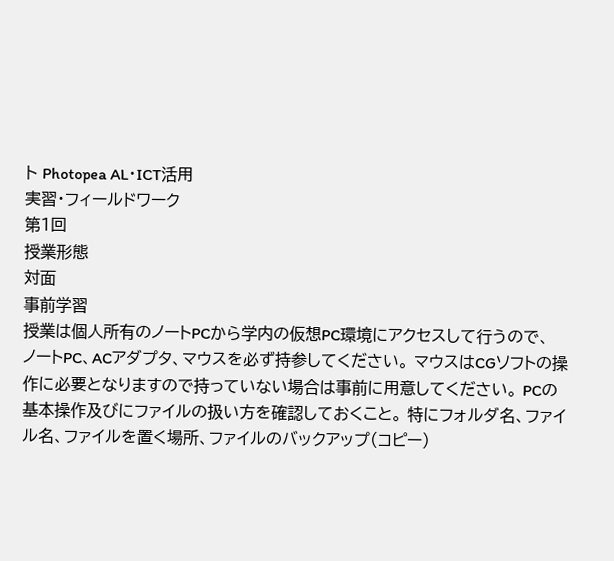ト Photopea AL・ICT活用
実習・フィールドワーク
第1回
授業形態
対面
事前学習
授業は個人所有のノートPCから学内の仮想PC環境にアクセスして行うので、
ノートPC、ACアダプタ、マウスを必ず持参してください。 マウスはCGソフトの操作に必要となりますので持っていない場合は事前に用意してください。 PCの基本操作及びにファイルの扱い方を確認しておくこと。 特にフォルダ名、ファイル名、ファイルを置く場所、ファイルのバックアップ(コピー)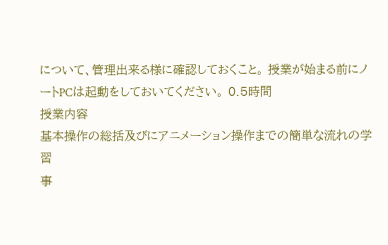について、管理出来る様に確認しておくこと。 授業が始まる前にノートPCは起動をしておいてください。 0.5時間
授業内容
基本操作の総括及びにアニメーション操作までの簡単な流れの学習
事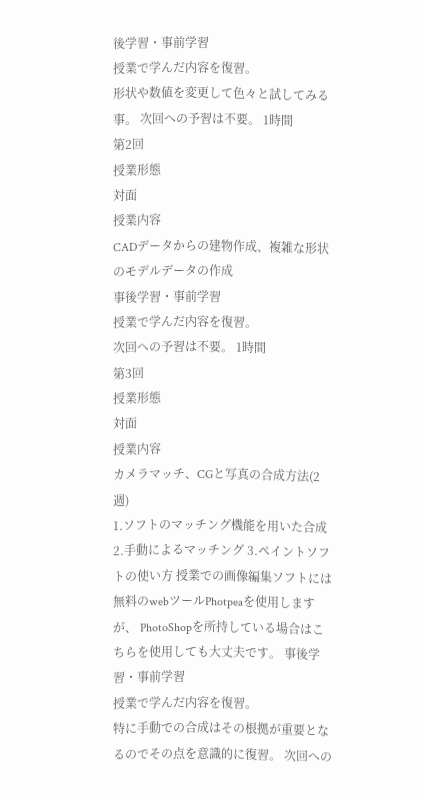後学習・事前学習
授業で学んだ内容を復習。
形状や数値を変更して色々と試してみる事。 次回への予習は不要。 1時間
第2回
授業形態
対面
授業内容
CADデータからの建物作成、複雑な形状のモデルデータの作成
事後学習・事前学習
授業で学んだ内容を復習。
次回への予習は不要。 1時間
第3回
授業形態
対面
授業内容
カメラマッチ、CGと写真の合成方法(2週)
1.ソフトのマッチング機能を用いた合成 2.手動によるマッチング 3.ペイントソフトの使い方 授業での画像編集ソフトには無料のwebツールPhotpeaを使用しますが、 PhotoShopを所持している場合はこちらを使用しても大丈夫です。 事後学習・事前学習
授業で学んだ内容を復習。
特に手動での合成はその根拠が重要となるのでその点を意識的に復習。 次回への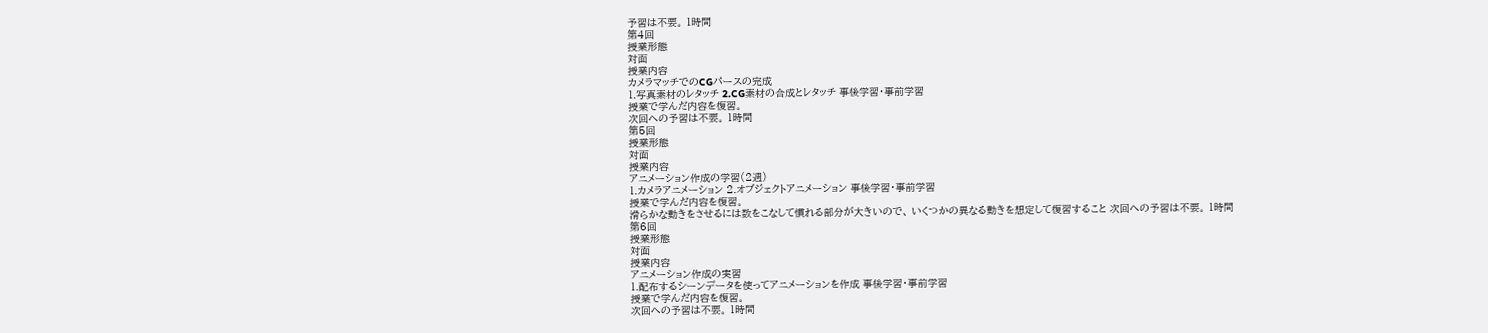予習は不要。 1時間
第4回
授業形態
対面
授業内容
カメラマッチでのCGパースの完成
1.写真素材のレタッチ 2.CG素材の合成とレタッチ 事後学習・事前学習
授業で学んだ内容を復習。
次回への予習は不要。 1時間
第5回
授業形態
対面
授業内容
アニメーション作成の学習(2週)
1.カメラアニメーション 2.オブジェクトアニメーション 事後学習・事前学習
授業で学んだ内容を復習。
滑らかな動きをさせるには数をこなして慣れる部分が大きいので、 いくつかの異なる動きを想定して復習すること 次回への予習は不要。 1時間
第6回
授業形態
対面
授業内容
アニメーション作成の実習
1.配布するシーンデータを使ってアニメーションを作成 事後学習・事前学習
授業で学んだ内容を復習。
次回への予習は不要。 1時間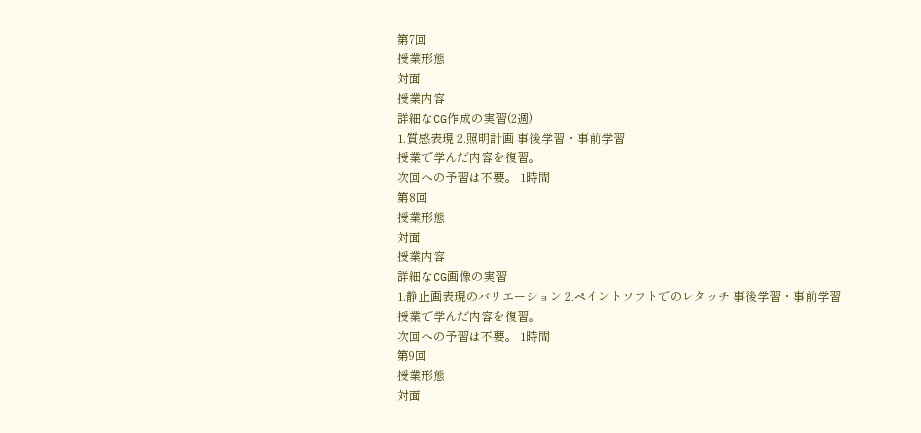第7回
授業形態
対面
授業内容
詳細なCG作成の実習(2週)
1.質感表現 2.照明計画 事後学習・事前学習
授業で学んだ内容を復習。
次回への予習は不要。 1時間
第8回
授業形態
対面
授業内容
詳細なCG画像の実習
1.静止画表現のバリエーション 2.ペイントソフトでのレタッチ 事後学習・事前学習
授業で学んだ内容を復習。
次回への予習は不要。 1時間
第9回
授業形態
対面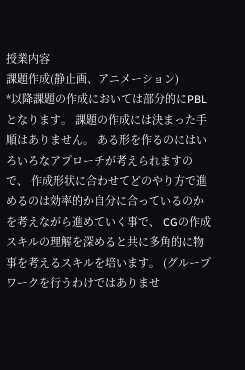授業内容
課題作成(静止画、アニメーション)
*以降課題の作成においては部分的にPBLとなります。 課題の作成には決まった手順はありません。 ある形を作るのにはいろいろなアプローチが考えられますので、 作成形状に合わせてどのやり方で進めるのは効率的か自分に合っているのかを考えながら進めていく事で、 CGの作成スキルの理解を深めると共に多角的に物事を考えるスキルを培います。 (グループワークを行うわけではありませ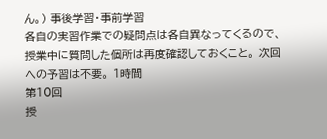ん。) 事後学習・事前学習
各自の実習作業での疑問点は各自異なってくるので、
授業中に質問した個所は再度確認しておくこと。 次回への予習は不要。 1時間
第10回
授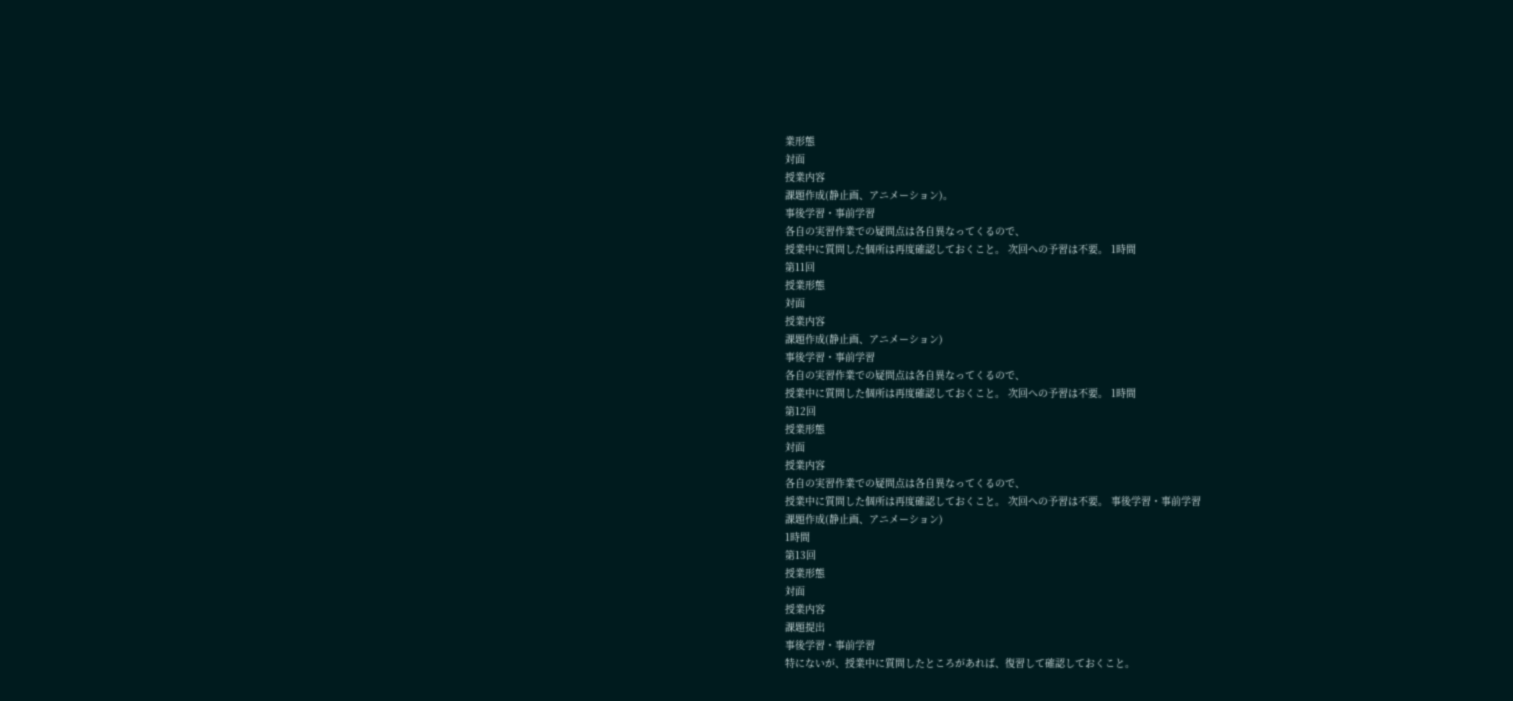業形態
対面
授業内容
課題作成(静止画、アニメーション)。
事後学習・事前学習
各自の実習作業での疑問点は各自異なってくるので、
授業中に質問した個所は再度確認しておくこと。 次回への予習は不要。 1時間
第11回
授業形態
対面
授業内容
課題作成(静止画、アニメーション)
事後学習・事前学習
各自の実習作業での疑問点は各自異なってくるので、
授業中に質問した個所は再度確認しておくこと。 次回への予習は不要。 1時間
第12回
授業形態
対面
授業内容
各自の実習作業での疑問点は各自異なってくるので、
授業中に質問した個所は再度確認しておくこと。 次回への予習は不要。 事後学習・事前学習
課題作成(静止画、アニメーション)
1時間
第13回
授業形態
対面
授業内容
課題提出
事後学習・事前学習
特にないが、授業中に質問したところがあれば、復習して確認しておくこと。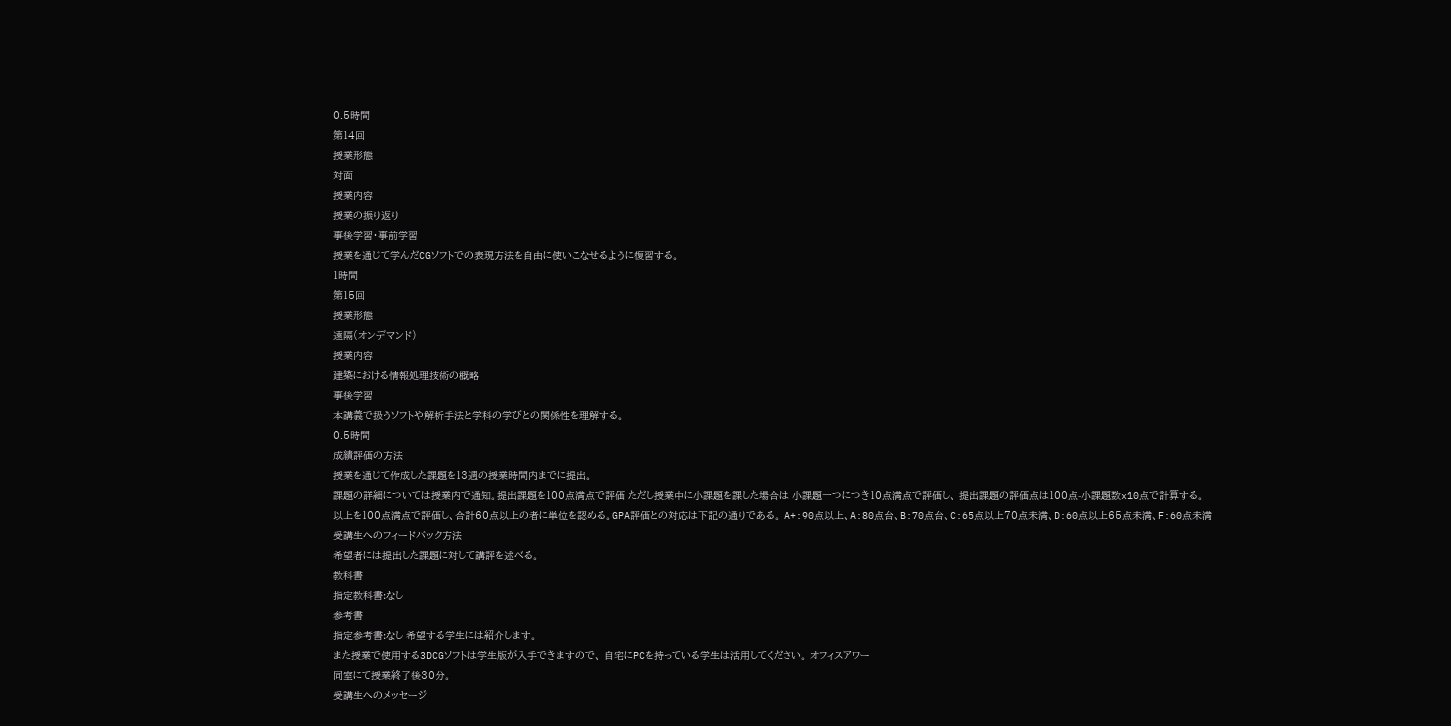0.5時間
第14回
授業形態
対面
授業内容
授業の振り返り
事後学習・事前学習
授業を通じて学んだCGソフトでの表現方法を自由に使いこなせるように復習する。
1時間
第15回
授業形態
遠隔(オンデマンド)
授業内容
建築における情報処理技術の概略
事後学習
本講義で扱うソフトや解析手法と学科の学びとの関係性を理解する。
0.5時間
成績評価の方法
授業を通じて作成した課題を13週の授業時間内までに提出。
課題の詳細については授業内で通知。提出課題を100点満点で評価 ただし授業中に小課題を課した場合は 小課題一つにつき10点満点で評価し、 提出課題の評価点は100点-小課題数x10点で計算する。 以上を100点満点で評価し、合計60点以上の者に単位を認める。GPA評価との対応は下記の通りである。 A+:90点以上、A:80点台、B:70点台、C:65点以上70点未満、D:60点以上65点未満、F:60点未満 受講生へのフィードバック方法
希望者には提出した課題に対して講評を述べる。
教科書
指定教科書:なし
参考書
指定参考書:なし 希望する学生には紹介します。
また授業で使用する3DCGソフトは学生版が入手できますので、 自宅にPCを持っている学生は活用してください。 オフィスアワー
同室にて授業終了後30分。
受講生へのメッセージ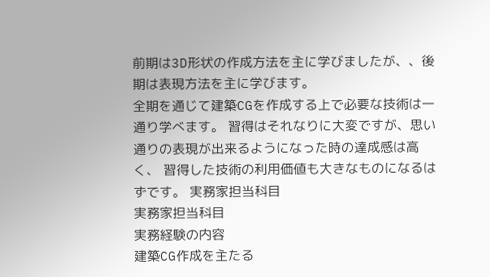前期は3D形状の作成方法を主に学びましたが、、後期は表現方法を主に学びます。
全期を通じて建築CGを作成する上で必要な技術は一通り学べます。 習得はそれなりに大変ですが、思い通りの表現が出来るようになった時の達成感は高く、 習得した技術の利用価値も大きなものになるはずです。 実務家担当科目
実務家担当科目
実務経験の内容
建築CG作成を主たる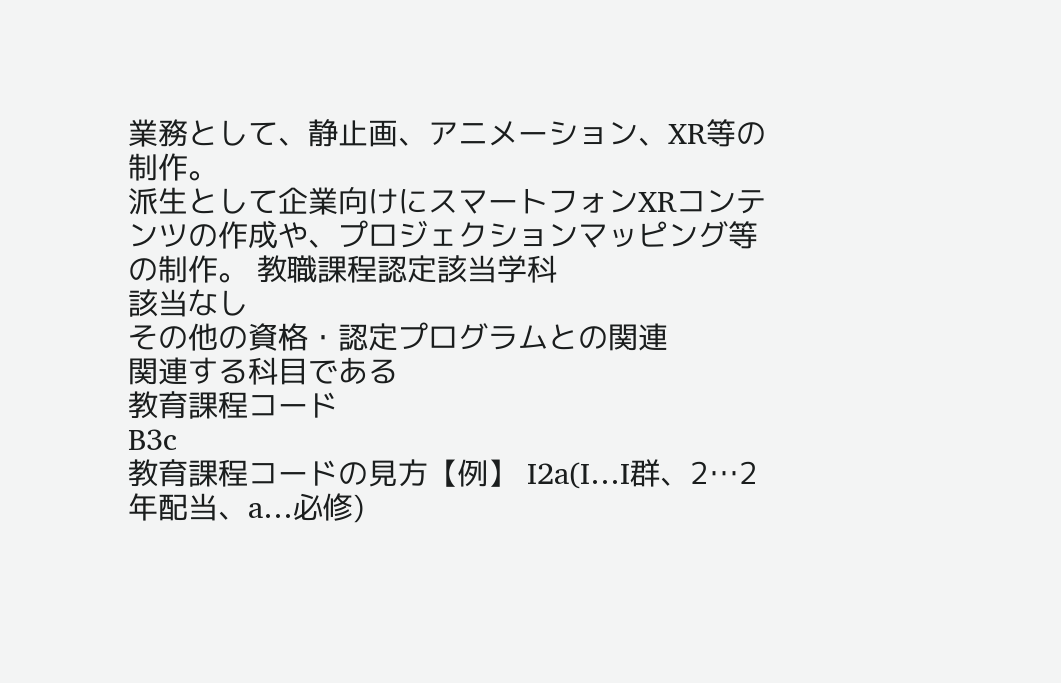業務として、静止画、アニメーション、XR等の制作。
派生として企業向けにスマートフォンXRコンテンツの作成や、プロジェクションマッピング等の制作。 教職課程認定該当学科
該当なし
その他の資格・認定プログラムとの関連
関連する科目である
教育課程コード
B3c
教育課程コードの見方【例】 Ⅰ2a(Ⅰ…Ⅰ群、2…2年配当、a…必修)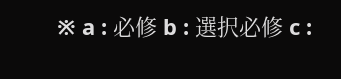※ a : 必修 b : 選択必修 c :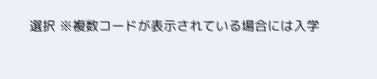選択 ※複数コードが表示されている場合には入学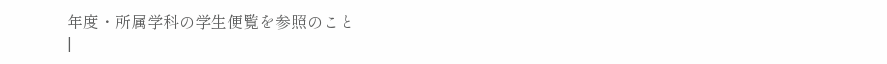年度・所属学科の学生便覧を参照のこと
|